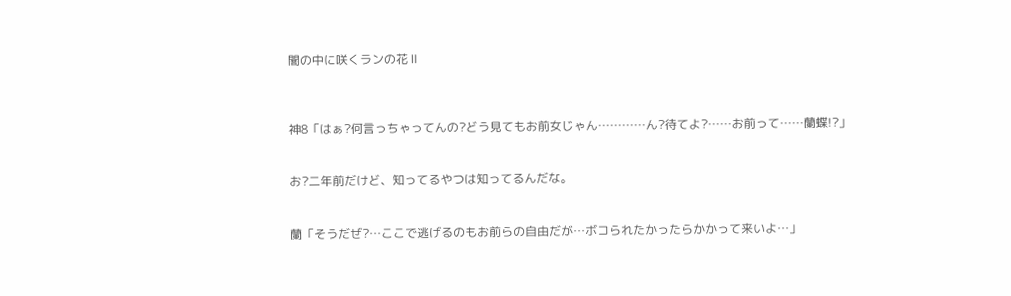闇の中に咲くランの花 Ⅱ



神8「はぁ?何言っちゃってんの?どう見てもお前女じゃん…………ん?待てよ?……お前って……蘭蝶!?」


お?二年前だけど、知ってるやつは知ってるんだな。


蘭「そうだぜ?…ここで逃げるのもお前らの自由だが…ボコられたかったらかかって来いよ…」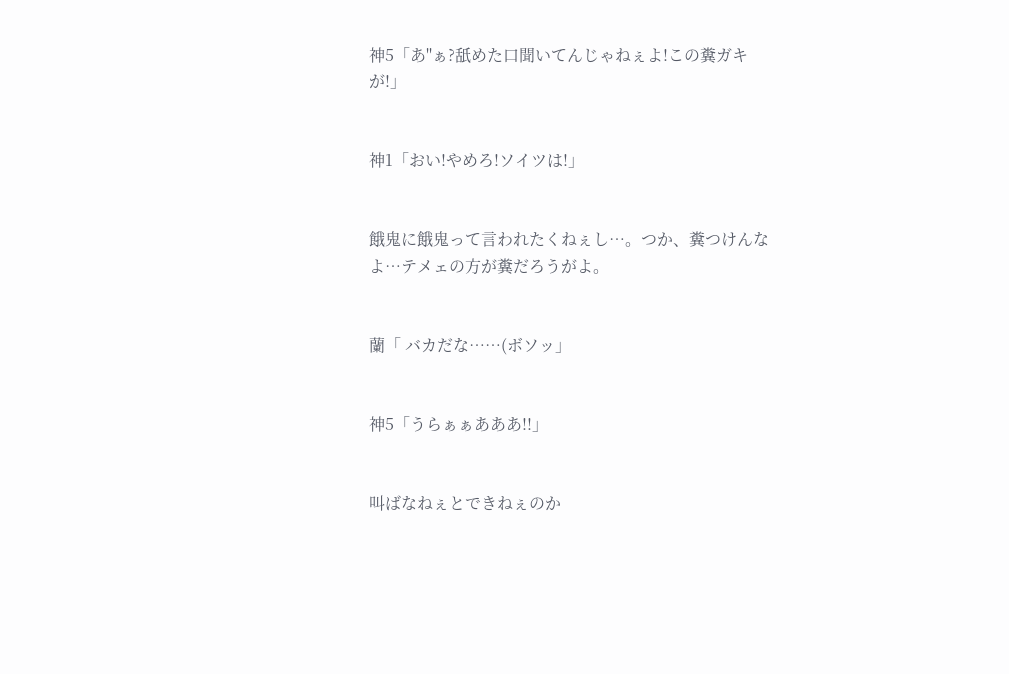神5「あ''ぁ?舐めた口聞いてんじゃねぇよ!この糞ガキが!」


神1「おい!やめろ!ソイツは!」


餓鬼に餓鬼って言われたくねぇし…。つか、糞つけんなよ…テメェの方が糞だろうがよ。


蘭「 バカだな……(ボソッ」


神5「うらぁぁあああ!!」


叫ばなねぇとできねぇのか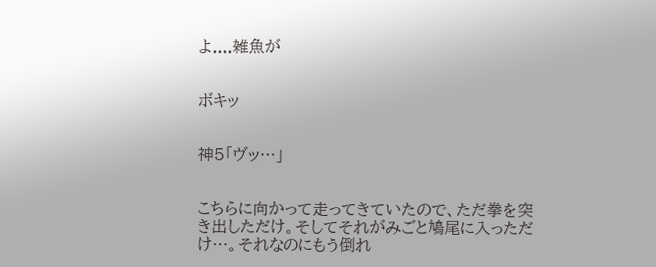よ....雑魚が


ボキッ


神5「ヴッ…」


こちらに向かって走ってきていたので、ただ拳を突き出しただけ。そしてそれがみごと鳩尾に入っただけ…。それなのにもう倒れ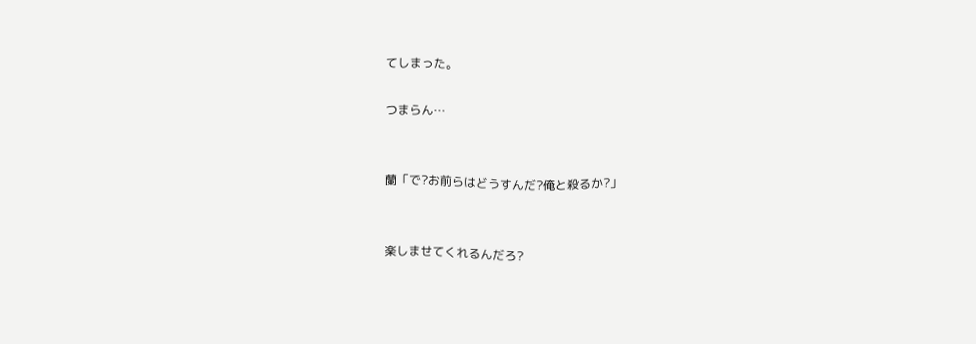てしまった。

つまらん…


蘭「で?お前らはどうすんだ?俺と殺るか?」


楽しませてくれるんだろ?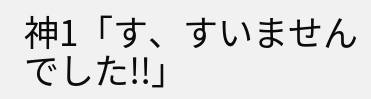神1「す、すいませんでした!!」